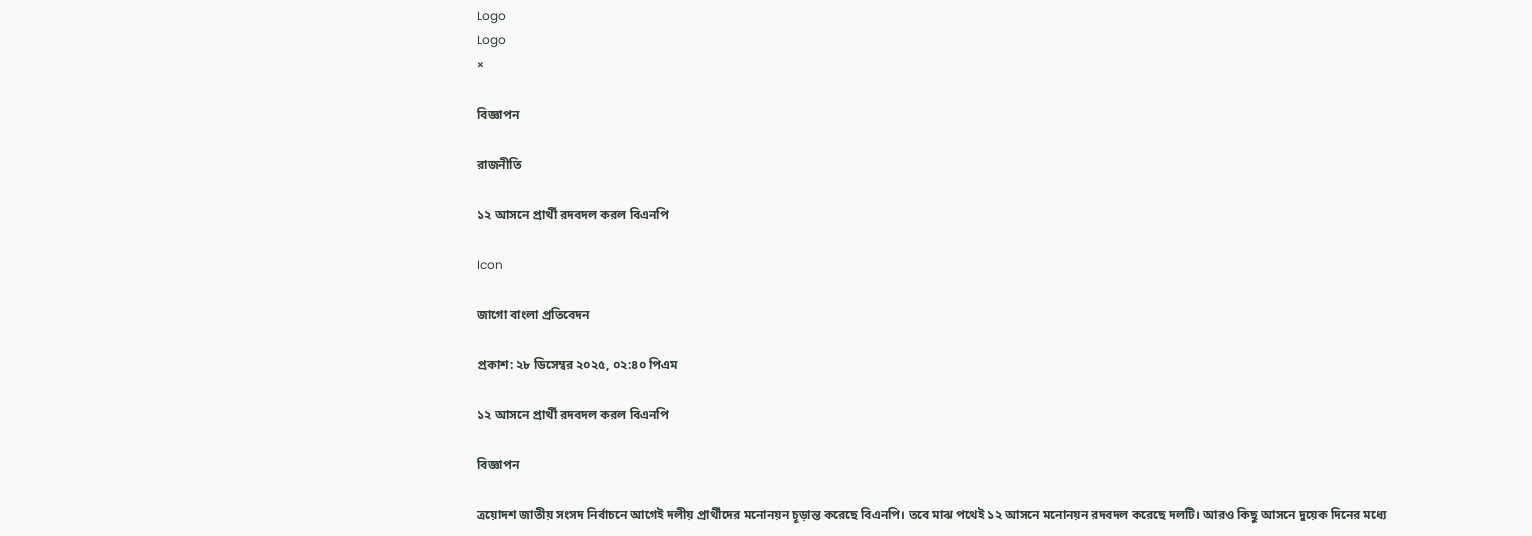Logo
Logo
×

বিজ্ঞাপন

রাজনীতি

১২ আসনে প্রার্থী রদবদল করল বিএনপি

Icon

জাগো বাংলা প্রতিবেদন

প্রকাশ: ২৮ ডিসেম্বর ২০২৫, ০২:৪০ পিএম

১২ আসনে প্রার্থী রদবদল করল বিএনপি

বিজ্ঞাপন

ত্রয়োদশ জাতীয় সংসদ নির্বাচনে আগেই দলীয় প্রার্থীদের মনোনয়ন চূড়ান্ত করেছে বিএনপি। তবে মাঝ পথেই ১২ আসনে মনোনয়ন রদবদল করেছে দলটি। আরও কিছু আসনে দুয়েক দিনের মধ্যে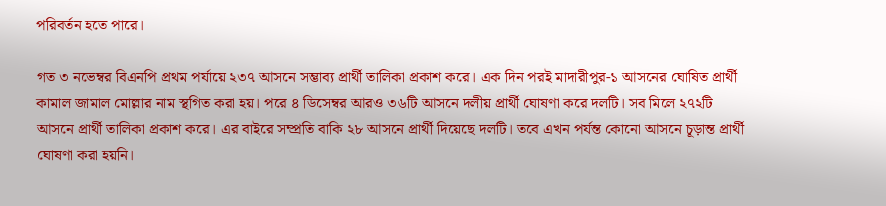পরিবর্তন হতে পারে।

গত ৩ নভেম্বর বিএনপি প্রথম পর্যায়ে ২৩৭ আসনে সম্ভাব্য প্রার্থী তালিকা প্রকাশ করে। এক দিন পরই মাদারীপুর-১ আসনের ঘোষিত প্রার্থী কামাল জামাল মোল্লার নাম স্থগিত করা হয়। পরে ৪ ডিসেম্বর আরও ৩৬টি আসনে দলীয় প্রার্থী ঘোষণা করে দলটি। সব মিলে ২৭২টি আসনে প্রার্থী তালিকা প্রকাশ করে। এর বাইরে সম্প্রতি বাকি ২৮ আসনে প্রার্থী দিয়েছে দলটি। তবে এখন পর্যন্ত কোনো আসনে চূড়ান্ত প্রার্থী ঘোষণা করা হয়নি।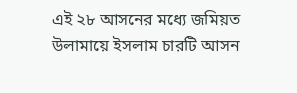এই ২৮ আসনের মধ্যে জমিয়ত উলামায়ে ইসলাম চারটি আসন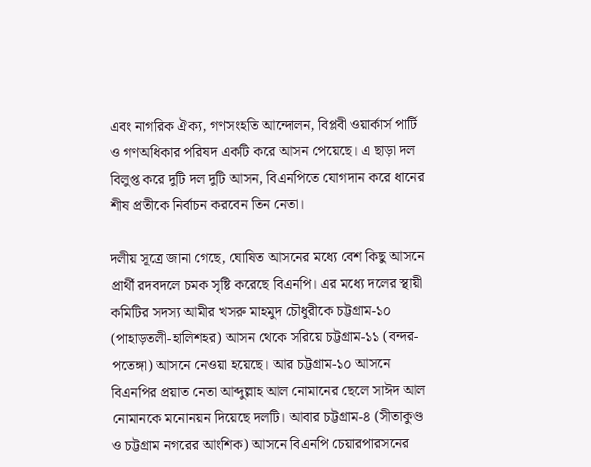এবং নাগরিক ঐক্য, গণসংহতি আন্দোলন, বিপ্লবী ওয়ার্কার্স পার্টি ও গণঅধিকার পরিষদ একটি করে আসন পেয়েছে। এ ছাড়া দল বিলুপ্ত করে দুটি দল দুটি আসন, বিএনপিতে যোগদান করে ধানের শীষ প্রতীকে নির্বাচন করবেন তিন নেতা।

দলীয় সূত্রে জানা গেছে, ঘোষিত আসনের মধ্যে বেশ কিছু আসনে প্রার্থী রদবদলে চমক সৃষ্টি করেছে বিএনপি। এর মধ্যে দলের স্থায়ী কমিটির সদস্য আমীর খসরু মাহমুদ চৌধুরীকে চট্টগ্রাম-১০ (পাহাড়তলী-হালিশহর) আসন থেকে সরিয়ে চট্টগ্রাম-১১ (বন্দর-পতেঙ্গা) আসনে নেওয়া হয়েছে। আর চট্টগ্রাম-১০ আসনে বিএনপির প্রয়াত নেতা আব্দুল্লাহ আল নোমানের ছেলে সাঈদ আল নোমানকে মনোনয়ন দিয়েছে দলটি। আবার চট্টগ্রাম-৪ (সীতাকুণ্ড ও চট্টগ্রাম নগরের আংশিক) আসনে বিএনপি চেয়ারপারসনের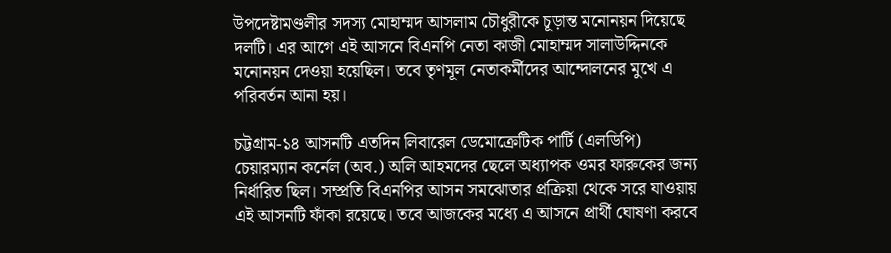উপদেষ্টামণ্ডলীর সদস্য মোহাম্মদ আসলাম চৌধুরীকে চূড়ান্ত মনোনয়ন দিয়েছে দলটি। এর আগে এই আসনে বিএনপি নেতা কাজী মোহাম্মদ সালাউদ্দিনকে মনোনয়ন দেওয়া হয়েছিল। তবে তৃণমূল নেতাকর্মীদের আন্দোলনের মুখে এ পরিবর্তন আনা হয়।

চট্টগ্রাম-১৪ আসনটি এতদিন লিবারেল ডেমোক্রেটিক পার্টি (এলডিপি) চেয়ারম্যান কর্নেল (অব.) অলি আহমদের ছেলে অধ্যাপক ওমর ফারুকের জন্য নির্ধারিত ছিল। সম্প্রতি বিএনপির আসন সমঝোতার প্রক্রিয়া থেকে সরে যাওয়ায় এই আসনটি ফাঁকা রয়েছে। তবে আজকের মধ্যে এ আসনে প্রার্থী ঘোষণা করবে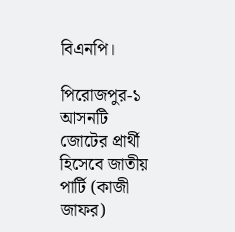বিএনপি।

পিরোজপুর-১ আসনটি জোটের প্রার্থী হিসেবে জাতীয় পার্টি (কাজী জাফর)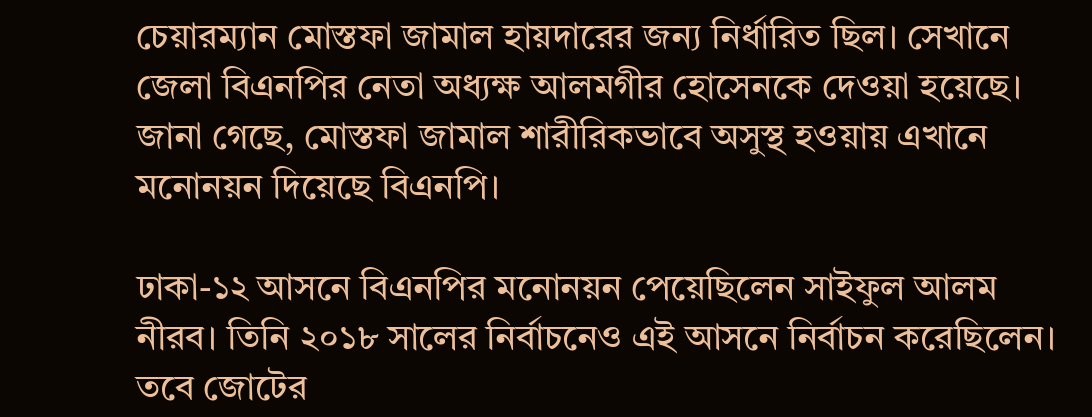চেয়ারম্যান মোস্তফা জামাল হায়দারের জন্য নির্ধারিত ছিল। সেখানে জেলা বিএনপির নেতা অধ্যক্ষ আলমগীর হোসেনকে দেওয়া হয়েছে। জানা গেছে, মোস্তফা জামাল শারীরিকভাবে অসুস্থ হওয়ায় এখানে মনোনয়ন দিয়েছে বিএনপি।

ঢাকা-১২ আসনে বিএনপির মনোনয়ন পেয়েছিলেন সাইফুল আলম নীরব। তিনি ২০১৮ সালের নির্বাচনেও এই আসনে নির্বাচন করেছিলেন। তবে জোটের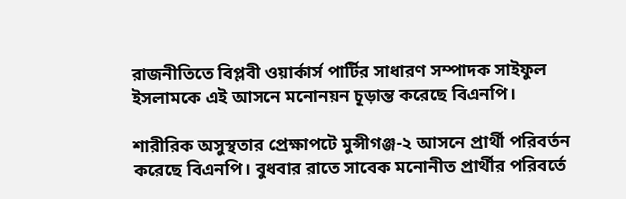রাজনীতিতে বিপ্লবী ওয়ার্কার্স পার্টির সাধারণ সম্পাদক সাইফুল ইসলামকে এই আসনে মনোনয়ন চূড়ান্ত করেছে বিএনপি।

শারীরিক অসুস্থতার প্রেক্ষাপটে মুন্সীগঞ্জ-২ আসনে প্রার্থী পরিবর্তন করেছে বিএনপি। বুধবার রাতে সাবেক মনোনীত প্রার্থীর পরিবর্তে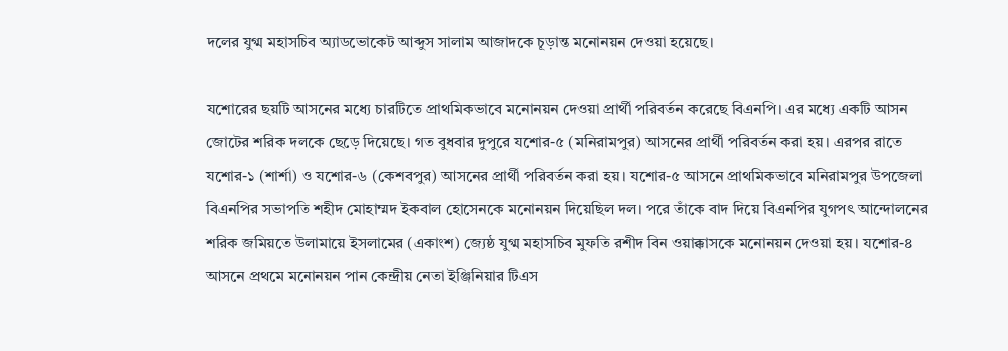দলের যুগ্ম মহাসচিব অ্যাডভোকেট আব্দুস সালাম আজাদকে চূড়ান্ত মনোনয়ন দেওয়া হয়েছে।

যশোরের ছয়টি আসনের মধ্যে চারটিতে প্রাথমিকভাবে মনোনয়ন দেওয়া প্রার্থী পরিবর্তন করেছে বিএনপি। এর মধ্যে একটি আসন জোটের শরিক দলকে ছেড়ে দিয়েছে। গত বুধবার দুপুরে যশোর-৫ (মনিরামপুর) আসনের প্রার্থী পরিবর্তন করা হয়। এরপর রাতে যশোর-১ (শার্শা) ও যশোর-৬ (কেশবপুর) আসনের প্রার্থী পরিবর্তন করা হয়। যশোর-৫ আসনে প্রাথমিকভাবে মনিরামপুর উপজেলা বিএনপির সভাপতি শহীদ মোহাম্মদ ইকবাল হোসেনকে মনোনয়ন দিয়েছিল দল। পরে তাঁকে বাদ দিয়ে বিএনপির যুগপৎ আন্দোলনের শরিক জমিয়তে উলামায়ে ইসলামের (একাংশ) জ্যেষ্ঠ যুগ্ম মহাসচিব মুফতি রশীদ বিন ওয়াক্কাসকে মনোনয়ন দেওয়া হয়। যশোর-৪ আসনে প্রথমে মনোনয়ন পান কেন্দ্রীয় নেতা ইঞ্জিনিয়ার টিএস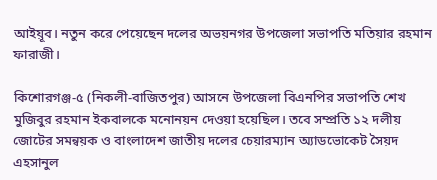আইয়ূব। নতুন করে পেয়েছেন দলের অভয়নগর উপজেলা সভাপতি মতিয়ার রহমান ফারাজী।

কিশোরগঞ্জ-৫ (নিকলী-বাজিতপুর) আসনে উপজেলা বিএনপির সভাপতি শেখ মুজিবুর রহমান ইকবালকে মনোনয়ন দেওয়া হয়েছিল। তবে সম্প্রতি ১২ দলীয় জোটের সমন্বয়ক ও বাংলাদেশ জাতীয় দলের চেয়ারম্যান অ্যাডভোকেট সৈয়দ এহসানুল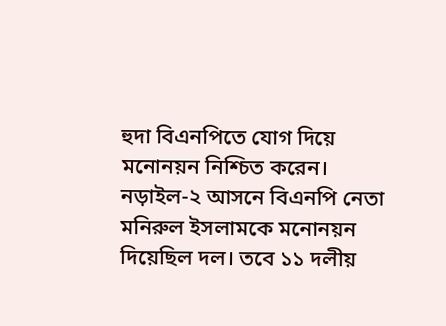হুদা বিএনপিতে যোগ দিয়ে মনোনয়ন নিশ্চিত করেন। নড়াইল-২ আসনে বিএনপি নেতা মনিরুল ইসলামকে মনোনয়ন দিয়েছিল দল। তবে ১১ দলীয়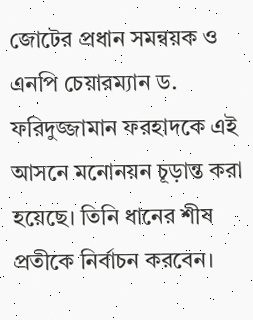জোটের প্রধান সমন্বয়ক ও এনপি চেয়ারম্যান ড. ফরিদুজ্জামান ফরহাদকে এই আসনে মনোনয়ন চূড়ান্ত করা হয়েছে। তিনি ধানের শীষ প্রতীকে নির্বাচন করবেন।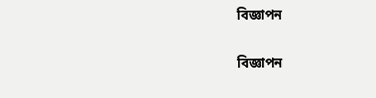বিজ্ঞাপন

বিজ্ঞাপন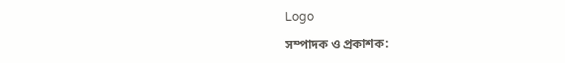Logo

সম্পাদক ও প্রকাশক: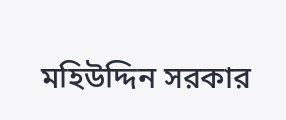মহিউদ্দিন সরকার